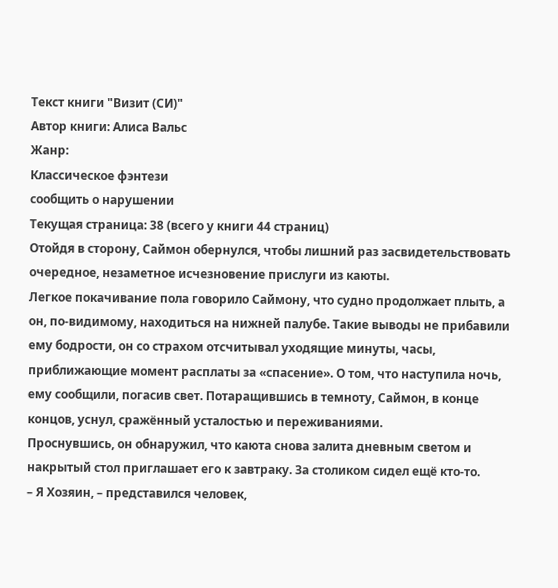Текст книги "Визит (СИ)"
Автор книги: Алиса Вальс
Жанр:
Классическое фэнтези
сообщить о нарушении
Текущая страница: 38 (всего у книги 44 страниц)
Отойдя в сторону, Саймон обернулся, чтобы лишний раз засвидетельствовать очередное, незаметное исчезновение прислуги из каюты.
Легкое покачивание пола говорило Саймону, что судно продолжает плыть, а он, по-видимому, находиться на нижней палубе. Такие выводы не прибавили ему бодрости, он со страхом отсчитывал уходящие минуты, часы, приближающие момент расплаты за «спасение». О том, что наступила ночь, ему сообщили, погасив свет. Потаращившись в темноту, Саймон, в конце концов, уснул, сражённый усталостью и переживаниями.
Проснувшись, он обнаружил, что каюта снова залита дневным светом и накрытый стол приглашает его к завтраку. За столиком сидел ещё кто-то.
– Я Хозяин, – представился человек,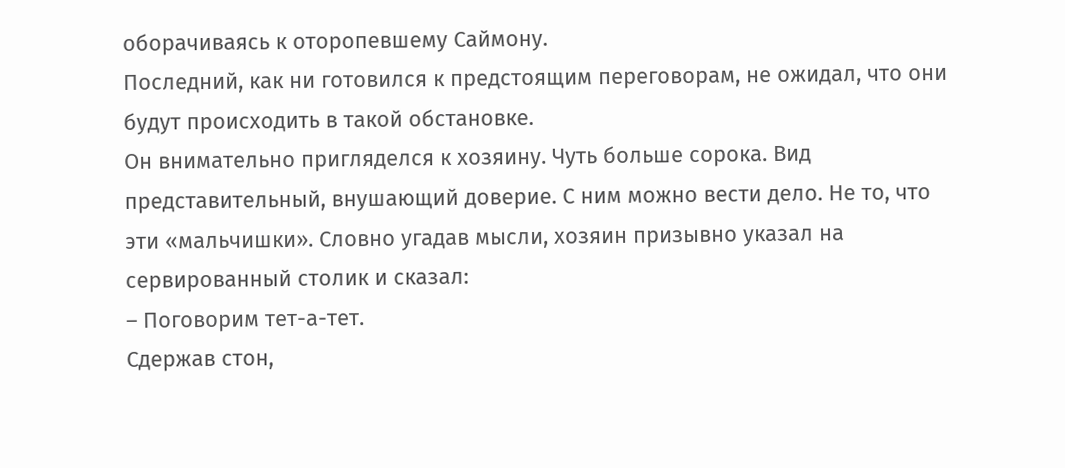оборачиваясь к оторопевшему Саймону.
Последний, как ни готовился к предстоящим переговорам, не ожидал, что они будут происходить в такой обстановке.
Он внимательно пригляделся к хозяину. Чуть больше сорока. Вид представительный, внушающий доверие. С ним можно вести дело. Не то, что эти «мальчишки». Словно угадав мысли, хозяин призывно указал на сервированный столик и сказал:
– Поговорим тет-а-тет.
Сдержав стон,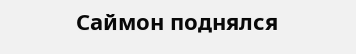Саймон поднялся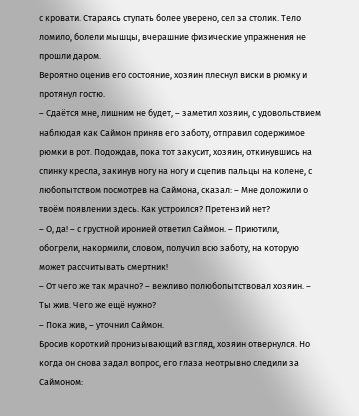с кровати. Стараясь ступать более уверено, сел за столик. Тело ломило, болели мышцы, вчерашние физические упражнения не прошли даром.
Вероятно оценив его состояние, хозяин плеснул виски в рюмку и протянул гостю.
– Сдаётся мне, лишним не будет, – заметил хозяин, с удовольствием наблюдая как Саймон приняв его заботу, отправил содержимое рюмки в рот. Подождав, пока тот закусит, хозяин, откинувшись на спинку кресла, закинув ногу на ногу и сцепив пальцы на колене, с любопытством посмотрев на Саймона, сказал: – Мне доложили о твоём появлении здесь. Как устроился? Претензий нет?
– О, да! – с грустной иронией ответил Саймон. – Приютили, обогрели, накормили, словом, получил всю заботу, на которую может рассчитывать смертник!
– От чего же так мрачно? – вежливо полюбопытствовал хозяин. – Ты жив. Чего же ещё нужно?
– Пока жив, – уточнил Саймон.
Бросив короткий пронизывающий взгляд, хозяин отвернулся. Но когда он снова задал вопрос, его глаза неотрывно следили за Саймоном: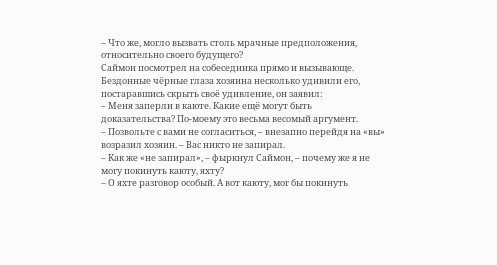– Что же, могло вызвать столь мрачные предположения, относительно своего будущего?
Саймон посмотрел на собеседника прямо и вызывающе. Бездонные чёрные глаза хозяина несколько удивили его, постаравшись скрыть своё удивление, он заявил:
– Меня заперли в каюте. Какие ещё могут быть доказательства? По-моему это весьма весомый аргумент.
– Позвольте с вами не согласиться, – внезапно перейдя на «вы» возразил хозяин. – Вас никто не запирал.
– Как же «не запирал», – фыркнул Саймон, – почему же я не могу покинуть каюту, яхту?
– О яхте разговор особый. А вот каюту, мог бы покинуть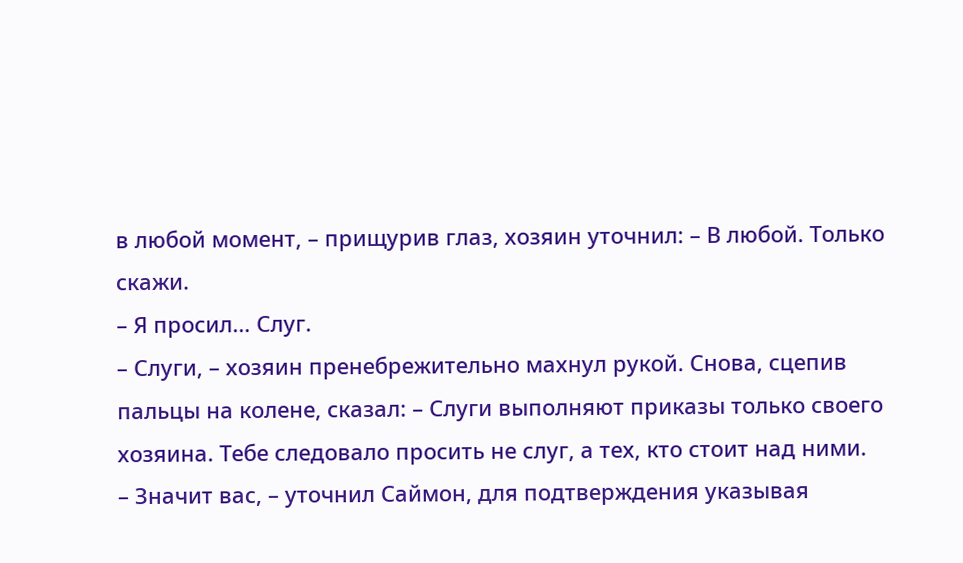в любой момент, – прищурив глаз, хозяин уточнил: – В любой. Только скажи.
– Я просил… Слуг.
– Слуги, – хозяин пренебрежительно махнул рукой. Снова, сцепив пальцы на колене, сказал: – Слуги выполняют приказы только своего хозяина. Тебе следовало просить не слуг, а тех, кто стоит над ними.
– Значит вас, – уточнил Саймон, для подтверждения указывая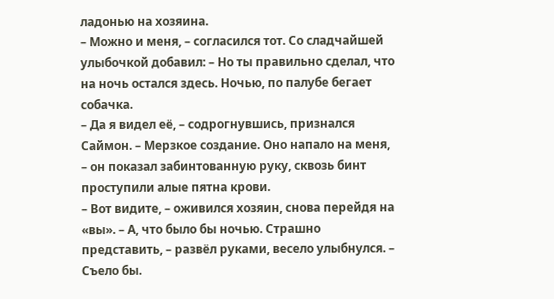ладонью на хозяина.
– Можно и меня, – согласился тот. Со сладчайшей улыбочкой добавил: – Но ты правильно сделал, что на ночь остался здесь. Ночью, по палубе бегает собачка.
– Да я видел её, – содрогнувшись, признался Саймон. – Мерзкое создание. Оно напало на меня, – он показал забинтованную руку, сквозь бинт проступили алые пятна крови.
– Вот видите, – оживился хозяин, снова перейдя на «вы». – А, что было бы ночью. Страшно представить, – развёл руками, весело улыбнулся. – Съело бы.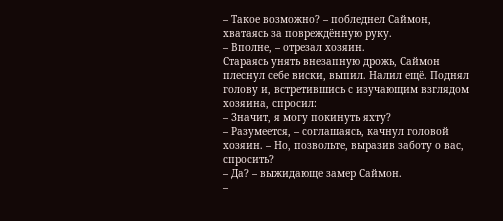– Такое возможно? – побледнел Саймон, хватаясь за повреждённую руку.
– Вполне, – отрезал хозяин.
Стараясь унять внезапную дрожь, Саймон плеснул себе виски, выпил. Налил ещё. Поднял голову и, встретившись с изучающим взглядом хозяина, спросил:
– Значит, я могу покинуть яхту?
– Разумеется, – соглашаясь, качнул головой хозяин. – Но, позвольте, выразив заботу о вас, спросить?
– Да? – выжидающе замер Саймон.
–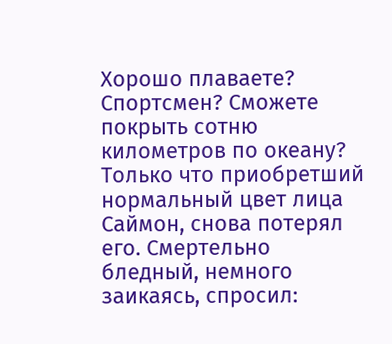Хорошо плаваете? Спортсмен? Сможете покрыть сотню километров по океану?
Только что приобретший нормальный цвет лица Саймон, снова потерял его. Смертельно бледный, немного заикаясь, спросил: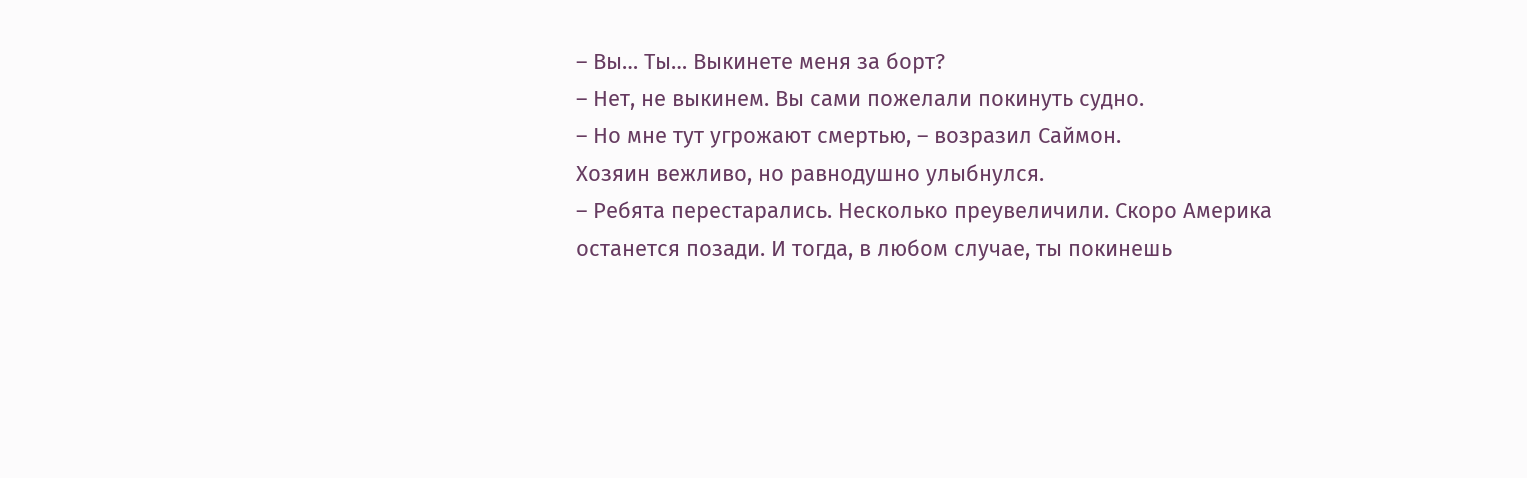– Вы… Ты… Выкинете меня за борт?
– Нет, не выкинем. Вы сами пожелали покинуть судно.
– Но мне тут угрожают смертью, – возразил Саймон.
Хозяин вежливо, но равнодушно улыбнулся.
– Ребята перестарались. Несколько преувеличили. Скоро Америка останется позади. И тогда, в любом случае, ты покинешь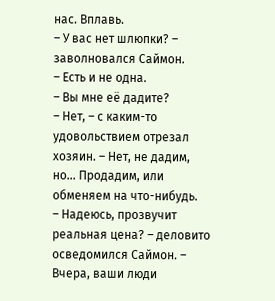нас. Вплавь.
– У вас нет шлюпки? – заволновался Саймон.
– Есть и не одна.
– Вы мне её дадите?
– Нет, – с каким-то удовольствием отрезал хозяин. – Нет, не дадим, но… Продадим, или обменяем на что-нибудь.
– Надеюсь, прозвучит реальная цена? – деловито осведомился Саймон. – Вчера, ваши люди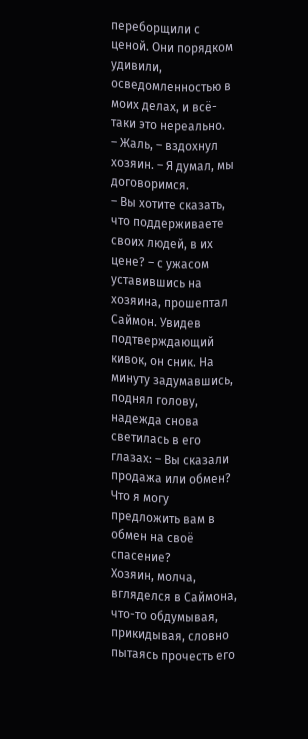переборщили с ценой. Они порядком удивили, осведомленностью в моих делах, и всё-таки это нереально.
– Жаль, – вздохнул хозяин. – Я думал, мы договоримся.
– Вы хотите сказать, что поддерживаете своих людей, в их цене? – с ужасом уставившись на хозяина, прошептал Саймон. Увидев подтверждающий кивок, он сник. На минуту задумавшись, поднял голову, надежда снова светилась в его глазах: – Вы сказали продажа или обмен? Что я могу предложить вам в обмен на своё спасение?
Хозяин, молча, вгляделся в Саймона, что-то обдумывая, прикидывая, словно пытаясь прочесть его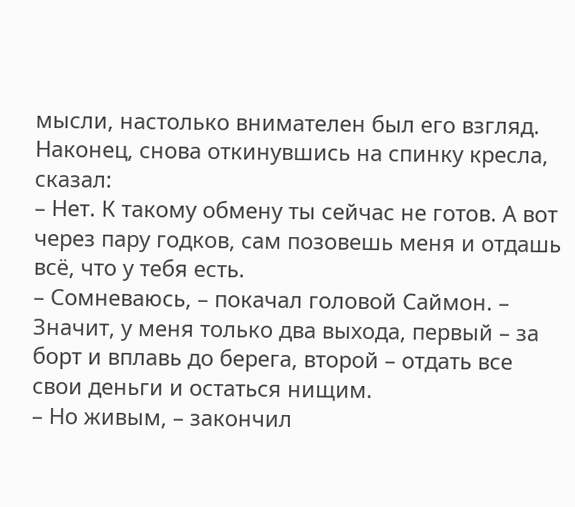мысли, настолько внимателен был его взгляд. Наконец, снова откинувшись на спинку кресла, сказал:
– Нет. К такому обмену ты сейчас не готов. А вот через пару годков, сам позовешь меня и отдашь всё, что у тебя есть.
– Сомневаюсь, – покачал головой Саймон. – Значит, у меня только два выхода, первый – за борт и вплавь до берега, второй – отдать все свои деньги и остаться нищим.
– Но живым, – закончил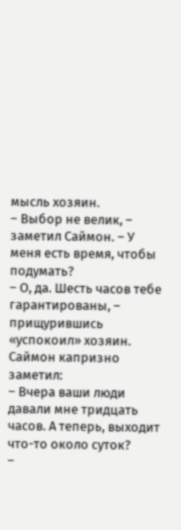мысль хозяин.
– Выбор не велик, – заметил Саймон. – У меня есть время, чтобы подумать?
– О, да. Шесть часов тебе гарантированы, – прищурившись «успокоил» хозяин.
Саймон капризно заметил:
– Вчера ваши люди давали мне тридцать часов. А теперь, выходит что-то около суток?
–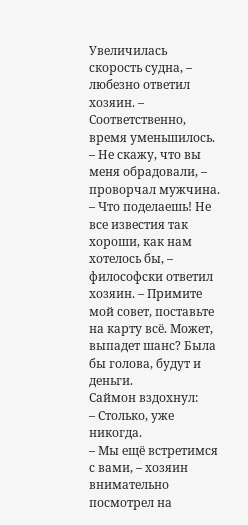Увеличилась скорость судна, – любезно ответил хозяин. – Соответственно, время уменьшилось.
– Не скажу, что вы меня обрадовали, – проворчал мужчина.
– Что поделаешь! Не все известия так хороши, как нам хотелось бы, – философски ответил хозяин. – Примите мой совет, поставьте на карту всё. Может, выпадет шанс? Была бы голова, будут и деньги.
Саймон вздохнул:
– Столько, уже никогда.
– Мы ещё встретимся с вами, – хозяин внимательно посмотрел на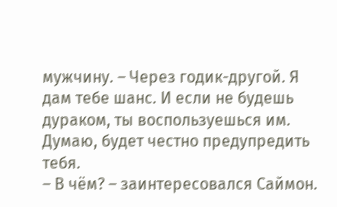мужчину. – Через годик-другой. Я дам тебе шанс. И если не будешь дураком, ты воспользуешься им. Думаю, будет честно предупредить тебя.
– В чём? – заинтересовался Саймон.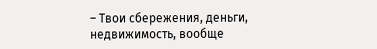– Твои сбережения, деньги, недвижимость, вообще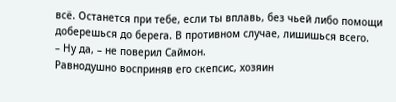всё. Останется при тебе, если ты вплавь, без чьей либо помощи доберешься до берега. В противном случае, лишишься всего.
– Ну да, – не поверил Саймон.
Равнодушно восприняв его скепсис, хозяин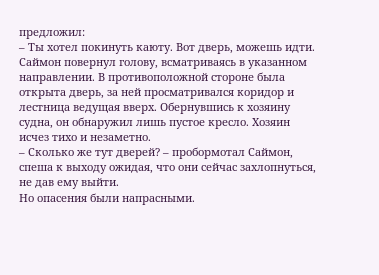предложил:
– Ты хотел покинуть каюту. Вот дверь, можешь идти.
Саймон повернул голову, всматриваясь в указанном направлении. В противоположной стороне была открыта дверь, за ней просматривался коридор и лестница ведущая вверх. Обернувшись к хозяину судна, он обнаружил лишь пустое кресло. Хозяин исчез тихо и незаметно.
– Сколько же тут дверей? – пробормотал Саймон, спеша к выходу ожидая, что они сейчас захлопнуться, не дав ему выйти.
Но опасения были напрасными.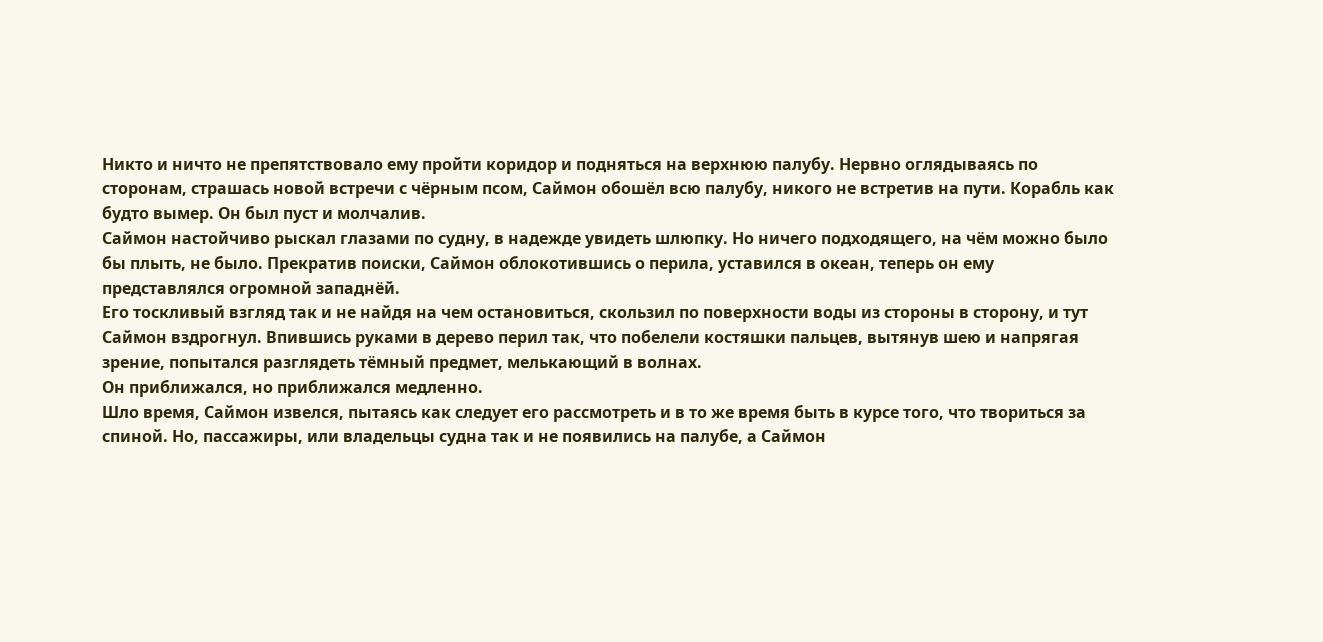Никто и ничто не препятствовало ему пройти коридор и подняться на верхнюю палубу. Нервно оглядываясь по сторонам, страшась новой встречи с чёрным псом, Саймон обошёл всю палубу, никого не встретив на пути. Корабль как будто вымер. Он был пуст и молчалив.
Саймон настойчиво рыскал глазами по судну, в надежде увидеть шлюпку. Но ничего подходящего, на чём можно было бы плыть, не было. Прекратив поиски, Саймон облокотившись о перила, уставился в океан, теперь он ему представлялся огромной западнёй.
Его тоскливый взгляд так и не найдя на чем остановиться, скользил по поверхности воды из стороны в сторону, и тут Саймон вздрогнул. Впившись руками в дерево перил так, что побелели костяшки пальцев, вытянув шею и напрягая зрение, попытался разглядеть тёмный предмет, мелькающий в волнах.
Он приближался, но приближался медленно.
Шло время, Саймон извелся, пытаясь как следует его рассмотреть и в то же время быть в курсе того, что твориться за спиной. Но, пассажиры, или владельцы судна так и не появились на палубе, а Саймон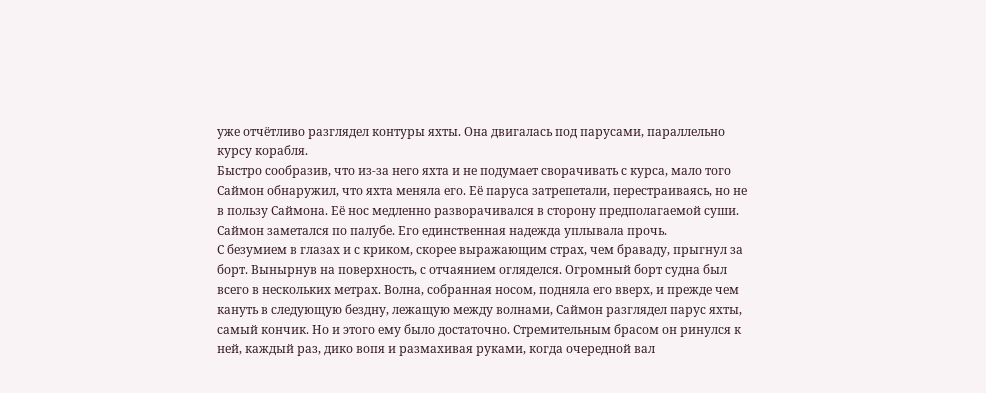уже отчётливо разглядел контуры яхты. Она двигалась под парусами, параллельно курсу корабля.
Быстро сообразив, что из-за него яхта и не подумает сворачивать с курса, мало того Саймон обнаружил, что яхта меняла его. Её паруса затрепетали, перестраиваясь, но не в пользу Саймона. Её нос медленно разворачивался в сторону предполагаемой суши.
Саймон заметался по палубе. Его единственная надежда уплывала прочь.
С безумием в глазах и с криком, скорее выражающим страх, чем браваду, прыгнул за борт. Вынырнув на поверхность, с отчаянием огляделся. Огромный борт судна был всего в нескольких метрах. Волна, собранная носом, подняла его вверх, и прежде чем кануть в следующую бездну, лежащую между волнами, Саймон разглядел парус яхты, самый кончик. Но и этого ему было достаточно. Стремительным брасом он ринулся к ней, каждый раз, дико вопя и размахивая руками, когда очередной вал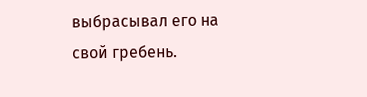выбрасывал его на свой гребень.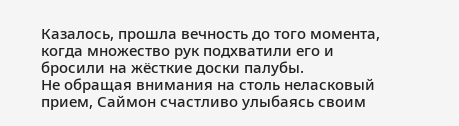Казалось, прошла вечность до того момента, когда множество рук подхватили его и бросили на жёсткие доски палубы.
Не обращая внимания на столь неласковый прием, Саймон счастливо улыбаясь своим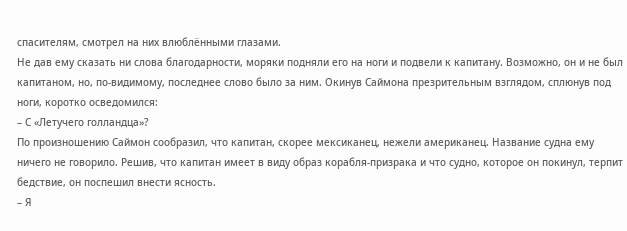спасителям, смотрел на них влюблёнными глазами.
Не дав ему сказать ни слова благодарности, моряки подняли его на ноги и подвели к капитану. Возможно, он и не был капитаном, но, по-видимому, последнее слово было за ним. Окинув Саймона презрительным взглядом, сплюнув под ноги, коротко осведомился:
– С «Летучего голландца»?
По произношению Саймон сообразил, что капитан, скорее мексиканец, нежели американец. Название судна ему ничего не говорило. Решив, что капитан имеет в виду образ корабля-призрака и что судно, которое он покинул, терпит бедствие, он поспешил внести ясность.
– Я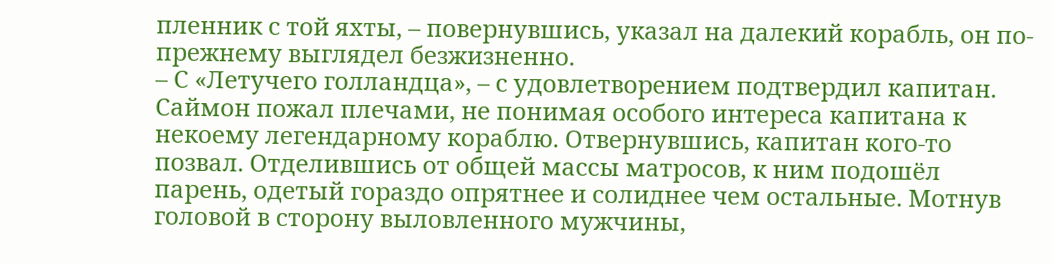пленник с той яхты, – повернувшись, указал на далекий корабль, он по-прежнему выглядел безжизненно.
– С «Летучего голландца», – с удовлетворением подтвердил капитан.
Саймон пожал плечами, не понимая особого интереса капитана к некоему легендарному кораблю. Отвернувшись, капитан кого-то позвал. Отделившись от общей массы матросов, к ним подошёл парень, одетый гораздо опрятнее и солиднее чем остальные. Мотнув головой в сторону выловленного мужчины,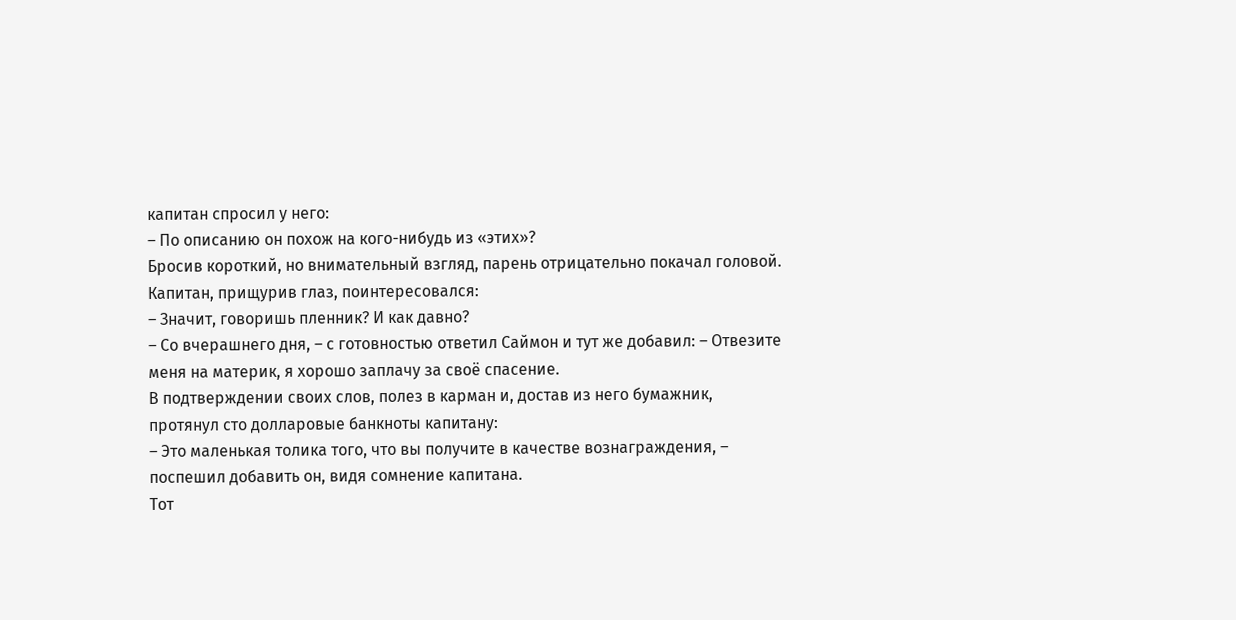капитан спросил у него:
– По описанию он похож на кого-нибудь из «этих»?
Бросив короткий, но внимательный взгляд, парень отрицательно покачал головой. Капитан, прищурив глаз, поинтересовался:
– Значит, говоришь пленник? И как давно?
– Со вчерашнего дня, – с готовностью ответил Саймон и тут же добавил: – Отвезите меня на материк, я хорошо заплачу за своё спасение.
В подтверждении своих слов, полез в карман и, достав из него бумажник, протянул сто долларовые банкноты капитану:
– Это маленькая толика того, что вы получите в качестве вознаграждения, – поспешил добавить он, видя сомнение капитана.
Тот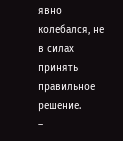явно колебался, не в силах принять правильное решение.
–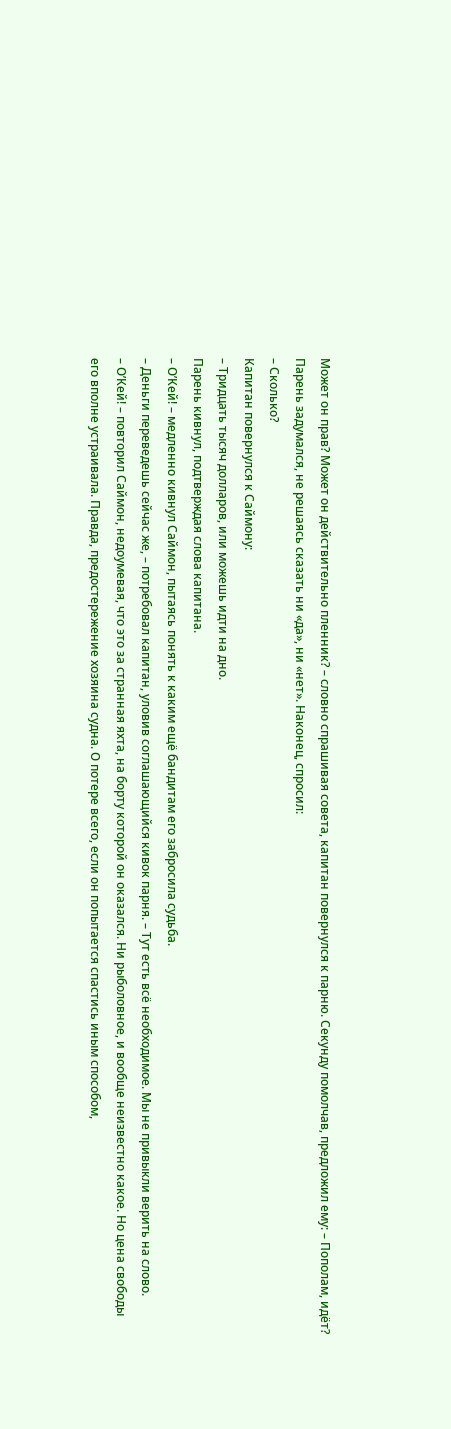Может он прав? Может он действительно пленник? – словно спрашивая совета, капитан повернулся к парню. Секунду помолчав, предложил ему: – Пополам, идёт?
Парень задумался, не решаясь сказать ни «да», ни «нет». Наконец, спросил:
– Сколько?
Капитан повернулся к Саймону:
– Тридцать тысяч долларов, или можешь идти на дно.
Парень кивнул, подтверждая слова капитана.
– О’Кей! – медленно кивнул Саймон, пытаясь понять к каким ещё бандитам его забросила судьба.
– Деньги переведешь сейчас же, – потребовал капитан, уловив соглашающийся кивок парня. – Тут есть всё необходимое. Мы не привыкли верить на слово.
– О’Кей! – повторил Саймон, недоумевая, что это за странная яхта, на борту которой он оказался. Ни рыболовное, и вообще неизвестно какое. Но цена свободы его вполне устраивала. Правда, предостережение хозяина судна. О потере всего, если он попытается спастись иным способом,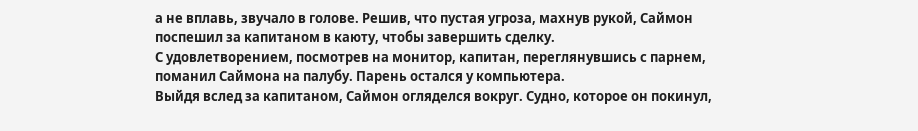а не вплавь, звучало в голове. Решив, что пустая угроза, махнув рукой, Саймон поспешил за капитаном в каюту, чтобы завершить сделку.
С удовлетворением, посмотрев на монитор, капитан, переглянувшись с парнем, поманил Саймона на палубу. Парень остался у компьютера.
Выйдя вслед за капитаном, Саймон огляделся вокруг. Судно, которое он покинул,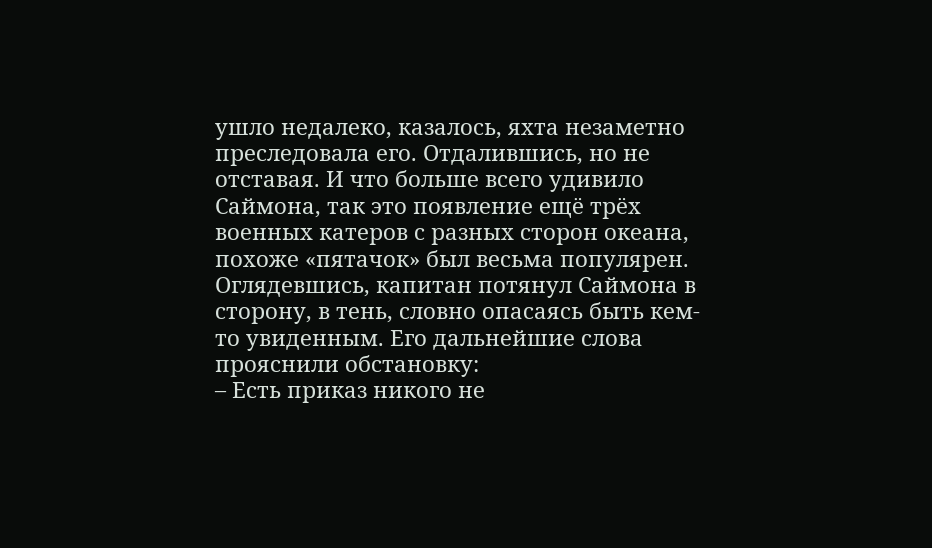ушло недалеко, казалось, яхта незаметно преследовала его. Отдалившись, но не отставая. И что больше всего удивило Саймона, так это появление ещё трёх военных катеров с разных сторон океана, похоже «пятачок» был весьма популярен.
Оглядевшись, капитан потянул Саймона в сторону, в тень, словно опасаясь быть кем-то увиденным. Его дальнейшие слова прояснили обстановку:
– Есть приказ никого не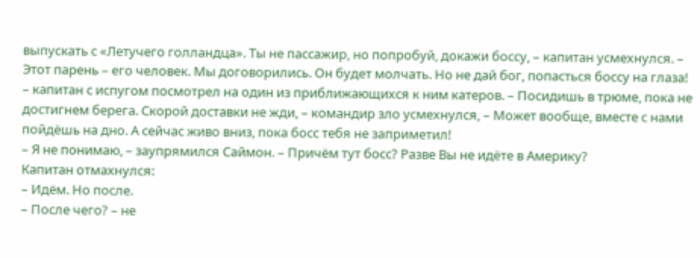выпускать с «Летучего голландца». Ты не пассажир, но попробуй, докажи боссу, – капитан усмехнулся. – Этот парень – его человек. Мы договорились. Он будет молчать. Но не дай бог, попасться боссу на глаза! – капитан с испугом посмотрел на один из приближающихся к ним катеров. – Посидишь в трюме, пока не достигнем берега. Скорой доставки не жди, – командир зло усмехнулся, – Может вообще, вместе с нами пойдёшь на дно. А сейчас живо вниз, пока босс тебя не заприметил!
– Я не понимаю, – заупрямился Саймон. – Причём тут босс? Разве Вы не идёте в Америку?
Капитан отмахнулся:
– Идём. Но после.
– После чего? – не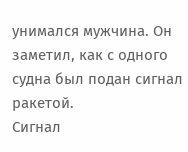унимался мужчина. Он заметил, как с одного судна был подан сигнал ракетой.
Сигнал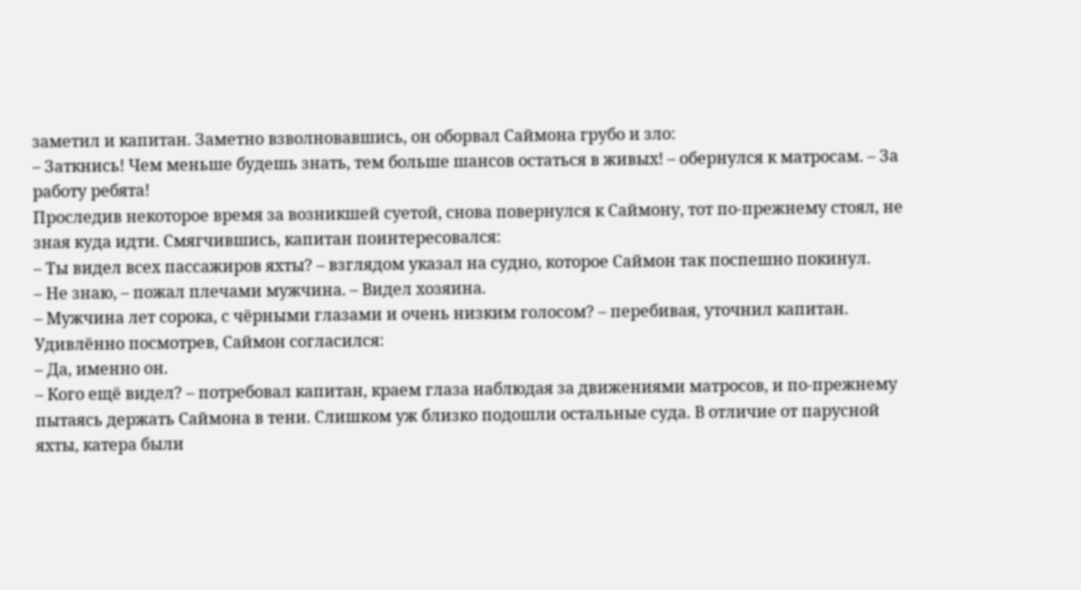заметил и капитан. Заметно взволновавшись, он оборвал Саймона грубо и зло:
– Заткнись! Чем меньше будешь знать, тем больше шансов остаться в живых! – обернулся к матросам. – За работу ребята!
Проследив некоторое время за возникшей суетой, снова повернулся к Саймону, тот по-прежнему стоял, не зная куда идти. Смягчившись, капитан поинтересовался:
– Ты видел всех пассажиров яхты? – взглядом указал на судно, которое Саймон так поспешно покинул.
– Не знаю, – пожал плечами мужчина. – Видел хозяина.
– Мужчина лет сорока, с чёрными глазами и очень низким голосом? – перебивая, уточнил капитан.
Удивлённо посмотрев, Саймон согласился:
– Да, именно он.
– Кого ещё видел? – потребовал капитан, краем глаза наблюдая за движениями матросов, и по-прежнему пытаясь держать Саймона в тени. Слишком уж близко подошли остальные суда. В отличие от парусной яхты, катера были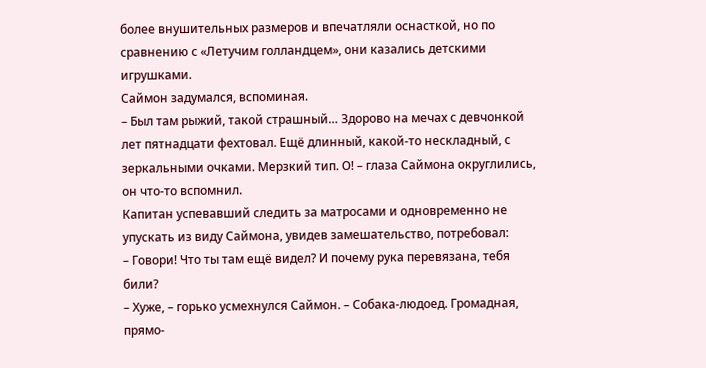более внушительных размеров и впечатляли оснасткой, но по сравнению с «Летучим голландцем», они казались детскими игрушками.
Саймон задумался, вспоминая.
– Был там рыжий, такой страшный… Здорово на мечах с девчонкой лет пятнадцати фехтовал. Ещё длинный, какой-то нескладный, с зеркальными очками. Мерзкий тип. О! – глаза Саймона округлились, он что-то вспомнил.
Капитан успевавший следить за матросами и одновременно не упускать из виду Саймона, увидев замешательство, потребовал:
– Говори! Что ты там ещё видел? И почему рука перевязана, тебя били?
– Хуже, – горько усмехнулся Саймон. – Собака-людоед. Громадная, прямо-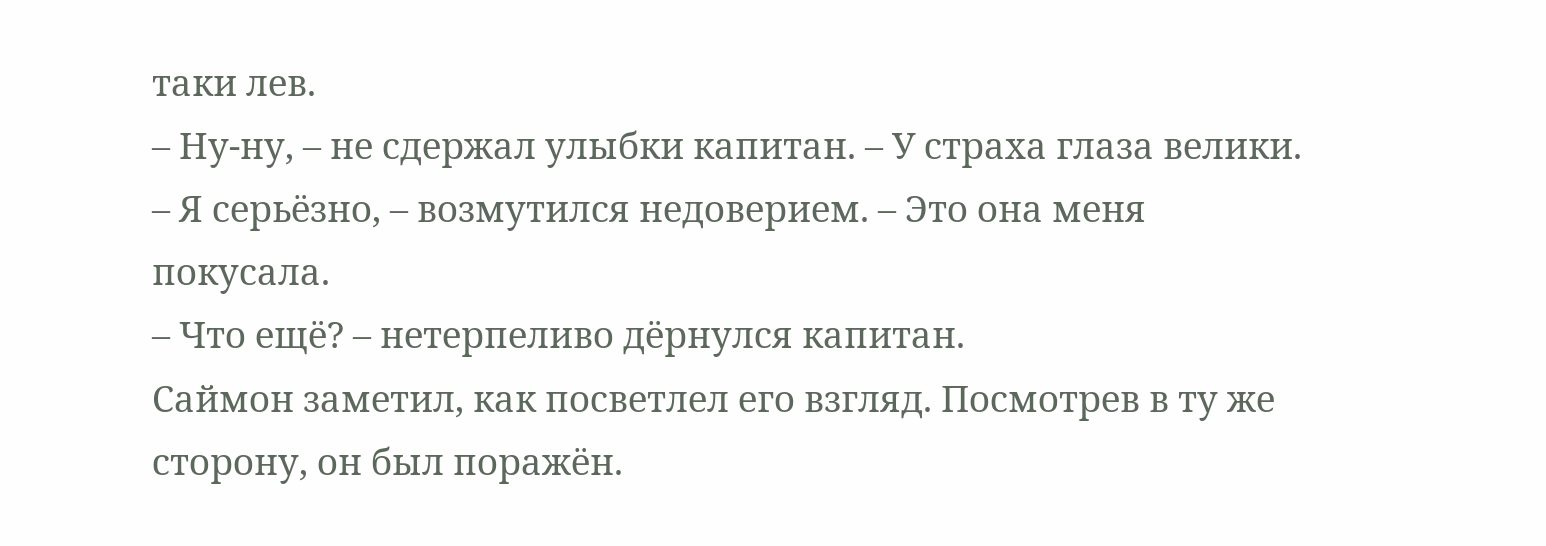таки лев.
– Ну-ну, – не сдержал улыбки капитан. – У страха глаза велики.
– Я серьёзно, – возмутился недоверием. – Это она меня покусала.
– Что ещё? – нетерпеливо дёрнулся капитан.
Саймон заметил, как посветлел его взгляд. Посмотрев в ту же сторону, он был поражён.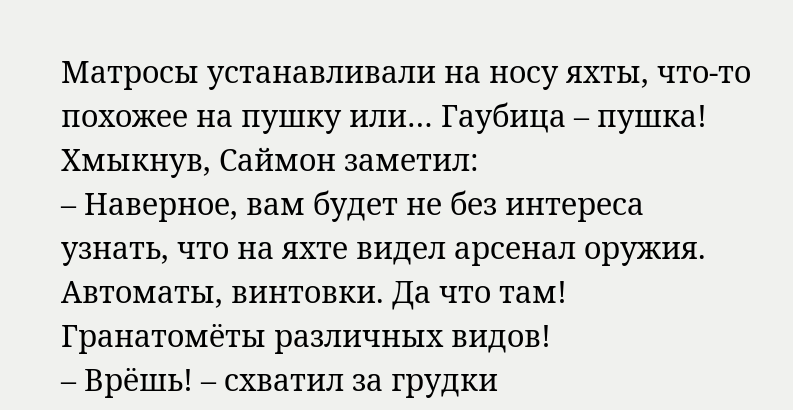Матросы устанавливали на носу яхты, что-то похожее на пушку или… Гаубица – пушка! Хмыкнув, Саймон заметил:
– Наверное, вам будет не без интереса узнать, что на яхте видел арсенал оружия. Автоматы, винтовки. Да что там! Гранатомёты различных видов!
– Врёшь! – схватил за грудки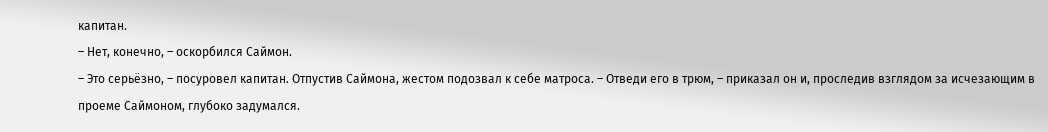капитан.
– Нет, конечно, – оскорбился Саймон.
– Это серьёзно, – посуровел капитан. Отпустив Саймона, жестом подозвал к себе матроса. – Отведи его в трюм, – приказал он и, проследив взглядом за исчезающим в проеме Саймоном, глубоко задумался.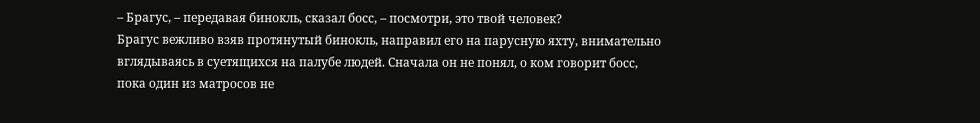– Брагус, – передавая бинокль, сказал босс, – посмотри, это твой человек?
Брагус вежливо взяв протянутый бинокль, направил его на парусную яхту, внимательно вглядываясь в суетящихся на палубе людей. Сначала он не понял, о ком говорит босс, пока один из матросов не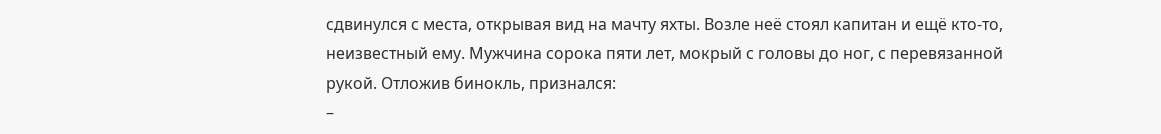сдвинулся с места, открывая вид на мачту яхты. Возле неё стоял капитан и ещё кто-то, неизвестный ему. Мужчина сорока пяти лет, мокрый с головы до ног, с перевязанной рукой. Отложив бинокль, признался:
–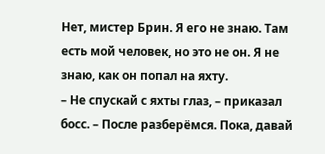Нет, мистер Брин. Я его не знаю. Там есть мой человек, но это не он. Я не знаю, как он попал на яхту.
– Не спускай с яхты глаз, – приказал босс. – После разберёмся. Пока, давай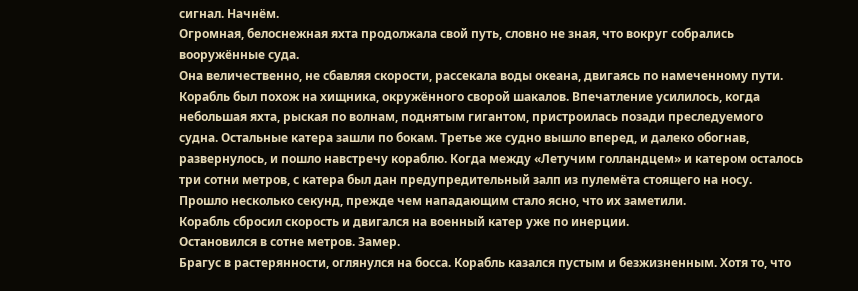сигнал. Начнём.
Огромная, белоснежная яхта продолжала свой путь, словно не зная, что вокруг собрались вооружённые суда.
Она величественно, не сбавляя скорости, рассекала воды океана, двигаясь по намеченному пути. Корабль был похож на хищника, окружённого сворой шакалов. Впечатление усилилось, когда небольшая яхта, рыская по волнам, поднятым гигантом, пристроилась позади преследуемого судна. Остальные катера зашли по бокам. Третье же судно вышло вперед, и далеко обогнав, развернулось, и пошло навстречу кораблю. Когда между «Летучим голландцем» и катером осталось три сотни метров, с катера был дан предупредительный залп из пулемёта стоящего на носу. Прошло несколько секунд, прежде чем нападающим стало ясно, что их заметили.
Корабль сбросил скорость и двигался на военный катер уже по инерции.
Остановился в сотне метров. Замер.
Брагус в растерянности, оглянулся на босса. Корабль казался пустым и безжизненным. Хотя то, что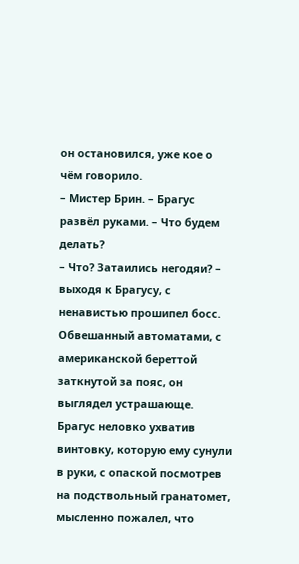он остановился, уже кое о чём говорило.
– Мистер Брин. – Брагус развёл руками. – Что будем делать?
– Что? Затаились негодяи? – выходя к Брагусу, с ненавистью прошипел босс.
Обвешанный автоматами, с американской береттой заткнутой за пояс, он выглядел устрашающе. Брагус неловко ухватив винтовку, которую ему сунули в руки, с опаской посмотрев на подствольный гранатомет, мысленно пожалел, что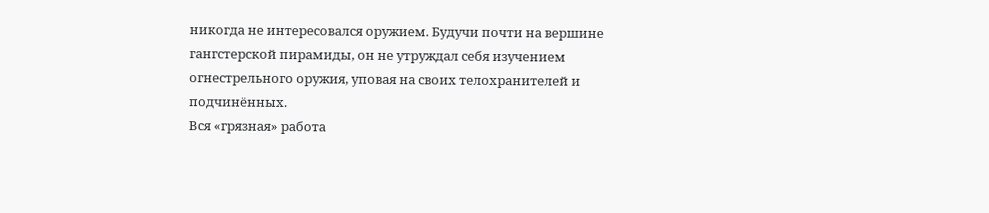никогда не интересовался оружием. Будучи почти на вершине гангстерской пирамиды, он не утруждал себя изучением огнестрельного оружия, уповая на своих телохранителей и подчинённых.
Вся «грязная» работа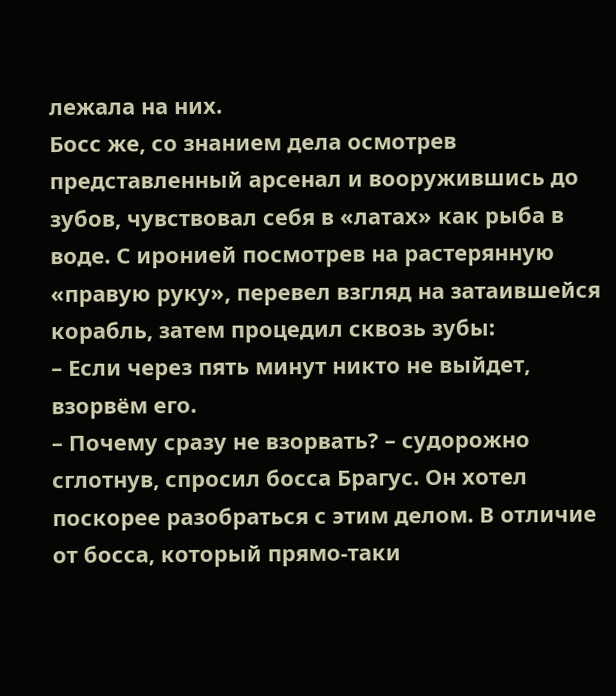лежала на них.
Босс же, со знанием дела осмотрев представленный арсенал и вооружившись до зубов, чувствовал себя в «латах» как рыба в воде. С иронией посмотрев на растерянную «правую руку», перевел взгляд на затаившейся корабль, затем процедил сквозь зубы:
– Если через пять минут никто не выйдет, взорвём его.
– Почему сразу не взорвать? – судорожно сглотнув, спросил босса Брагус. Он хотел поскорее разобраться с этим делом. В отличие от босса, который прямо-таки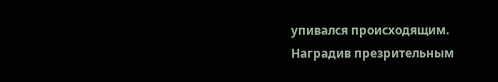упивался происходящим.
Наградив презрительным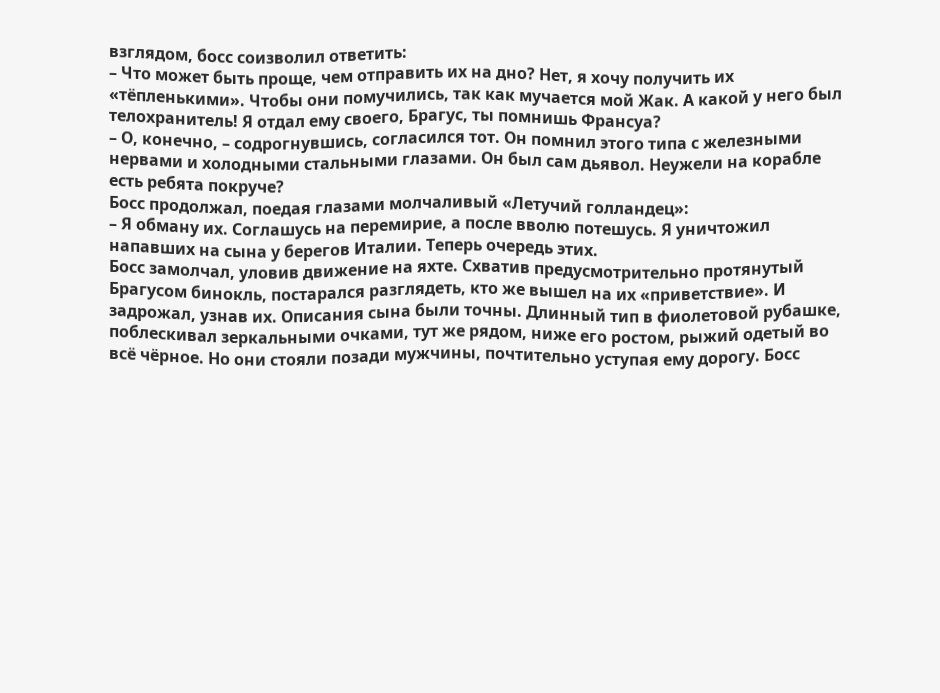взглядом, босс соизволил ответить:
– Что может быть проще, чем отправить их на дно? Нет, я хочу получить их «тёпленькими». Чтобы они помучились, так как мучается мой Жак. А какой у него был телохранитель! Я отдал ему своего, Брагус, ты помнишь Франсуа?
– О, конечно, – содрогнувшись, согласился тот. Он помнил этого типа с железными нервами и холодными стальными глазами. Он был сам дьявол. Неужели на корабле есть ребята покруче?
Босс продолжал, поедая глазами молчаливый «Летучий голландец»:
– Я обману их. Соглашусь на перемирие, а после вволю потешусь. Я уничтожил напавших на сына у берегов Италии. Теперь очередь этих.
Босс замолчал, уловив движение на яхте. Схватив предусмотрительно протянутый Брагусом бинокль, постарался разглядеть, кто же вышел на их «приветствие». И задрожал, узнав их. Описания сына были точны. Длинный тип в фиолетовой рубашке, поблескивал зеркальными очками, тут же рядом, ниже его ростом, рыжий одетый во всё чёрное. Но они стояли позади мужчины, почтительно уступая ему дорогу. Босс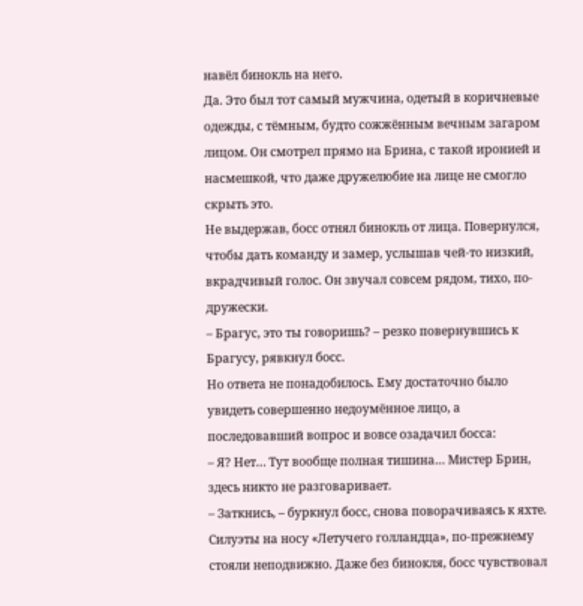навёл бинокль на него.
Да. Это был тот самый мужчина, одетый в коричневые одежды, с тёмным, будто сожжённым вечным загаром лицом. Он смотрел прямо на Брина, с такой иронией и насмешкой, что даже дружелюбие на лице не смогло скрыть это.
Не выдержав, босс отнял бинокль от лица. Повернулся, чтобы дать команду и замер, услышав чей-то низкий, вкрадчивый голос. Он звучал совсем рядом, тихо, по-дружески.
– Брагус, это ты говоришь? – резко повернувшись к Брагусу, рявкнул босс.
Но ответа не понадобилось. Ему достаточно было увидеть совершенно недоумённое лицо, а последовавший вопрос и вовсе озадачил босса:
– Я? Нет… Тут вообще полная тишина… Мистер Брин, здесь никто не разговаривает.
– Заткнись, – буркнул босс, снова поворачиваясь к яхте.
Силуэты на носу «Летучего голландца», по-прежнему стояли неподвижно. Даже без бинокля, босс чувствовал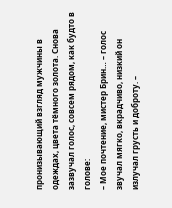пронизывающий взгляд мужчины в одеждах, цвета тёмного золота. Снова зазвучал голос, совсем рядом, как будто в голове:
– Мое почтение, мистер Брин… – голос звучал мягко, вкрадчиво, низкий он излучал грусть и доброту. –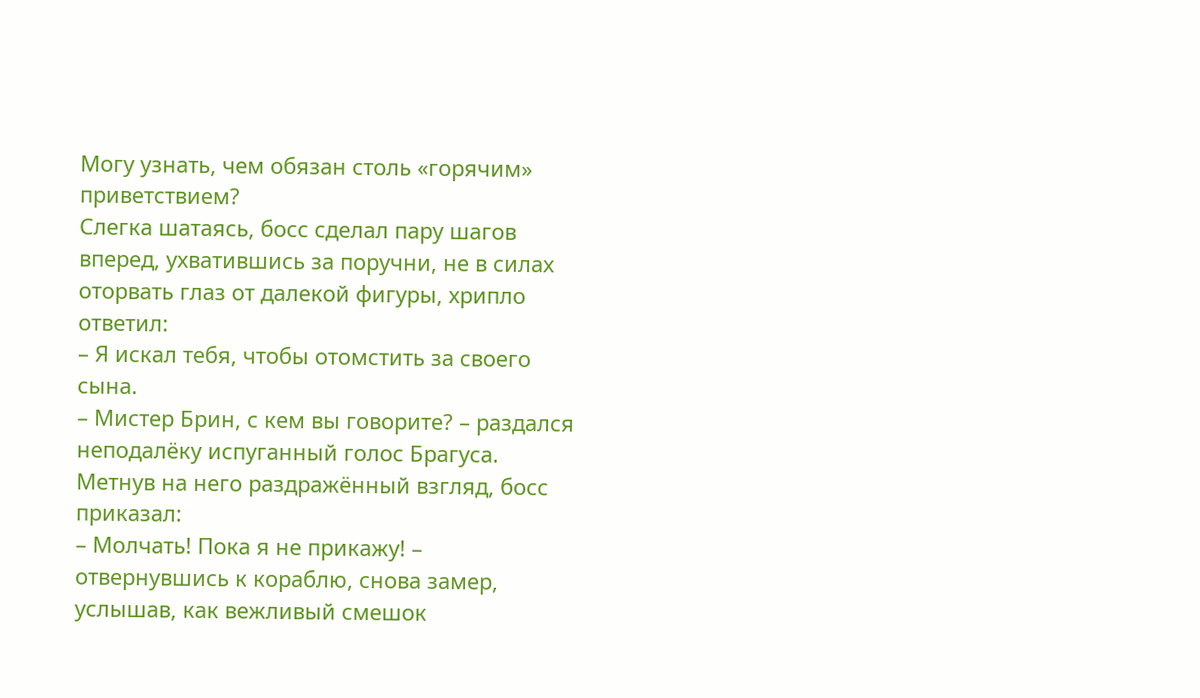Могу узнать, чем обязан столь «горячим» приветствием?
Слегка шатаясь, босс сделал пару шагов вперед, ухватившись за поручни, не в силах оторвать глаз от далекой фигуры, хрипло ответил:
– Я искал тебя, чтобы отомстить за своего сына.
– Мистер Брин, с кем вы говорите? – раздался неподалёку испуганный голос Брагуса.
Метнув на него раздражённый взгляд, босс приказал:
– Молчать! Пока я не прикажу! – отвернувшись к кораблю, снова замер, услышав, как вежливый смешок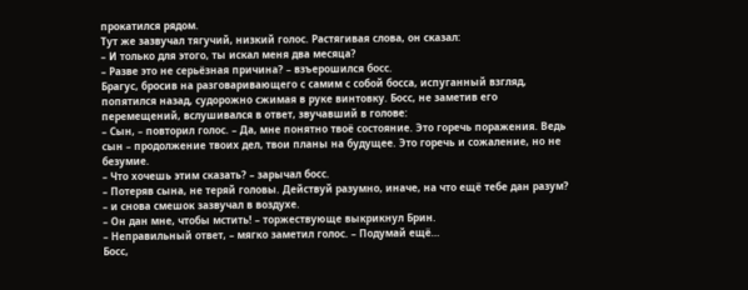прокатился рядом.
Тут же зазвучал тягучий, низкий голос. Растягивая слова, он сказал:
– И только для этого, ты искал меня два месяца?
– Разве это не серьёзная причина? – взъерошился босс.
Брагус, бросив на разговаривающего с самим с собой босса, испуганный взгляд, попятился назад, судорожно сжимая в руке винтовку. Босс, не заметив его перемещений, вслушивался в ответ, звучавший в голове:
– Сын, – повторил голос. – Да, мне понятно твоё состояние. Это горечь поражения. Ведь сын – продолжение твоих дел, твои планы на будущее. Это горечь и сожаление, но не безумие.
– Что хочешь этим сказать? – зарычал босс.
– Потеряв сына, не теряй головы. Действуй разумно, иначе, на что ещё тебе дан разум? – и снова смешок зазвучал в воздухе.
– Он дан мне, чтобы мстить! – торжествующе выкрикнул Брин.
– Неправильный ответ, – мягко заметил голос. – Подумай ещё…
Босс,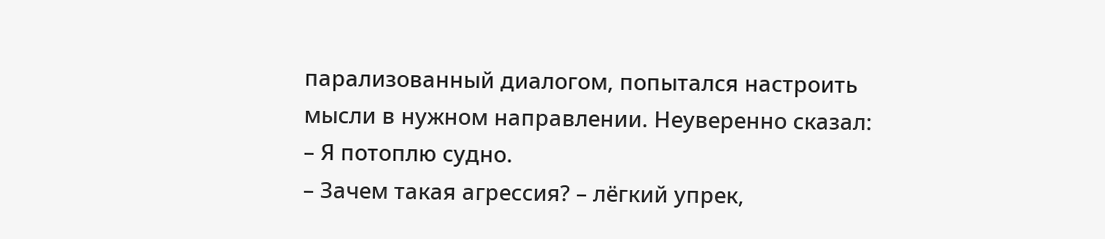парализованный диалогом, попытался настроить мысли в нужном направлении. Неуверенно сказал:
– Я потоплю судно.
– Зачем такая агрессия? – лёгкий упрек,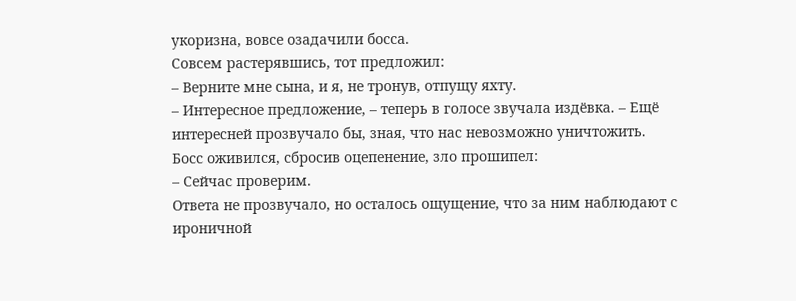укоризна, вовсе озадачили босса.
Совсем растерявшись, тот предложил:
– Верните мне сына, и я, не тронув, отпущу яхту.
– Интересное предложение, – теперь в голосе звучала издёвка. – Ещё интересней прозвучало бы, зная, что нас невозможно уничтожить.
Босс оживился, сбросив оцепенение, зло прошипел:
– Сейчас проверим.
Ответа не прозвучало, но осталось ощущение, что за ним наблюдают с ироничной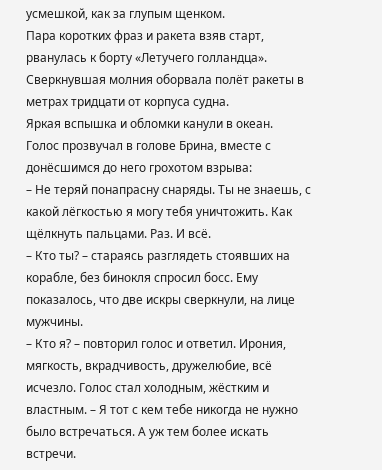усмешкой, как за глупым щенком.
Пара коротких фраз и ракета взяв старт, рванулась к борту «Летучего голландца». Сверкнувшая молния оборвала полёт ракеты в метрах тридцати от корпуса судна.
Яркая вспышка и обломки канули в океан.
Голос прозвучал в голове Брина, вместе с донёсшимся до него грохотом взрыва:
– Не теряй понапрасну снаряды. Ты не знаешь, с какой лёгкостью я могу тебя уничтожить. Как щёлкнуть пальцами. Раз. И всё.
– Кто ты? – стараясь разглядеть стоявших на корабле, без бинокля спросил босс. Ему показалось, что две искры сверкнули, на лице мужчины.
– Кто я? – повторил голос и ответил. Ирония, мягкость, вкрадчивость, дружелюбие, всё исчезло. Голос стал холодным, жёстким и властным. – Я тот с кем тебе никогда не нужно было встречаться. А уж тем более искать встречи.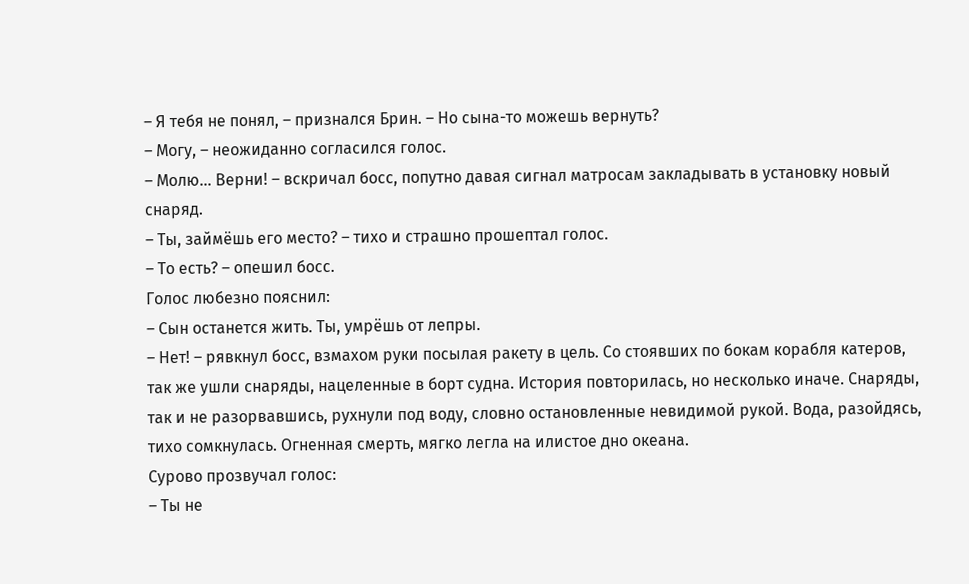– Я тебя не понял, – признался Брин. – Но сына-то можешь вернуть?
– Могу, – неожиданно согласился голос.
– Молю… Верни! – вскричал босс, попутно давая сигнал матросам закладывать в установку новый снаряд.
– Ты, займёшь его место? – тихо и страшно прошептал голос.
– То есть? – опешил босс.
Голос любезно пояснил:
– Сын останется жить. Ты, умрёшь от лепры.
– Нет! – рявкнул босс, взмахом руки посылая ракету в цель. Со стоявших по бокам корабля катеров, так же ушли снаряды, нацеленные в борт судна. История повторилась, но несколько иначе. Снаряды, так и не разорвавшись, рухнули под воду, словно остановленные невидимой рукой. Вода, разойдясь, тихо сомкнулась. Огненная смерть, мягко легла на илистое дно океана.
Сурово прозвучал голос:
– Ты не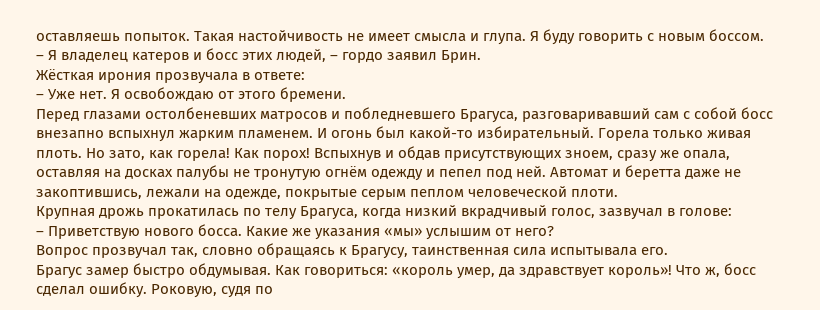оставляешь попыток. Такая настойчивость не имеет смысла и глупа. Я буду говорить с новым боссом.
– Я владелец катеров и босс этих людей, – гордо заявил Брин.
Жёсткая ирония прозвучала в ответе:
– Уже нет. Я освобождаю от этого бремени.
Перед глазами остолбеневших матросов и побледневшего Брагуса, разговаривавший сам с собой босс внезапно вспыхнул жарким пламенем. И огонь был какой-то избирательный. Горела только живая плоть. Но зато, как горела! Как порох! Вспыхнув и обдав присутствующих зноем, сразу же опала, оставляя на досках палубы не тронутую огнём одежду и пепел под ней. Автомат и беретта даже не закоптившись, лежали на одежде, покрытые серым пеплом человеческой плоти.
Крупная дрожь прокатилась по телу Брагуса, когда низкий вкрадчивый голос, зазвучал в голове:
– Приветствую нового босса. Какие же указания «мы» услышим от него?
Вопрос прозвучал так, словно обращаясь к Брагусу, таинственная сила испытывала его.
Брагус замер быстро обдумывая. Как говориться: «король умер, да здравствует король»! Что ж, босс сделал ошибку. Роковую, судя по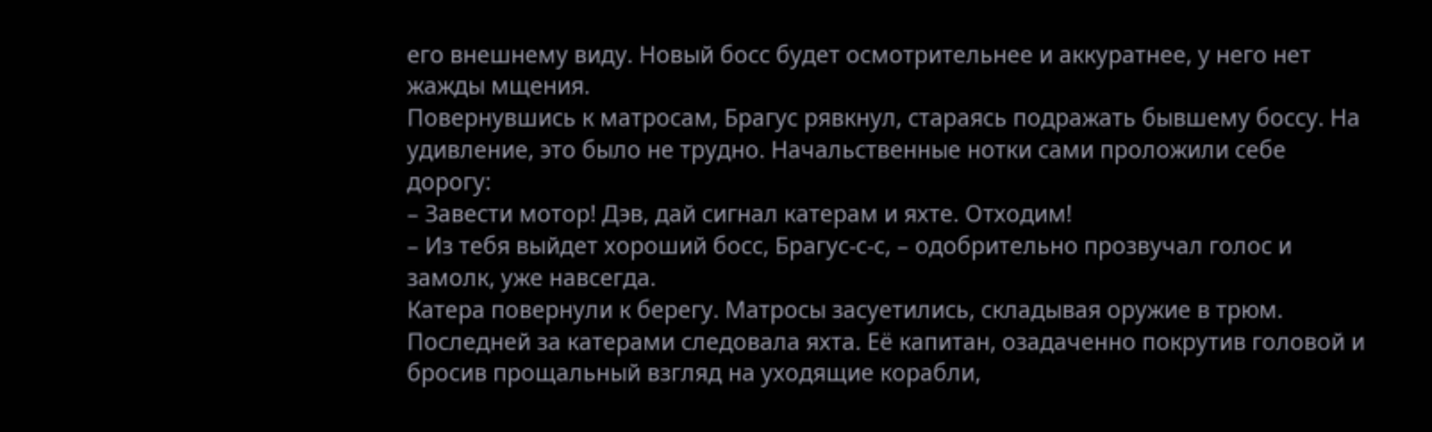его внешнему виду. Новый босс будет осмотрительнее и аккуратнее, у него нет жажды мщения.
Повернувшись к матросам, Брагус рявкнул, стараясь подражать бывшему боссу. На удивление, это было не трудно. Начальственные нотки сами проложили себе дорогу:
– Завести мотор! Дэв, дай сигнал катерам и яхте. Отходим!
– Из тебя выйдет хороший босс, Брагус-с-с, – одобрительно прозвучал голос и замолк, уже навсегда.
Катера повернули к берегу. Матросы засуетились, складывая оружие в трюм.
Последней за катерами следовала яхта. Её капитан, озадаченно покрутив головой и бросив прощальный взгляд на уходящие корабли,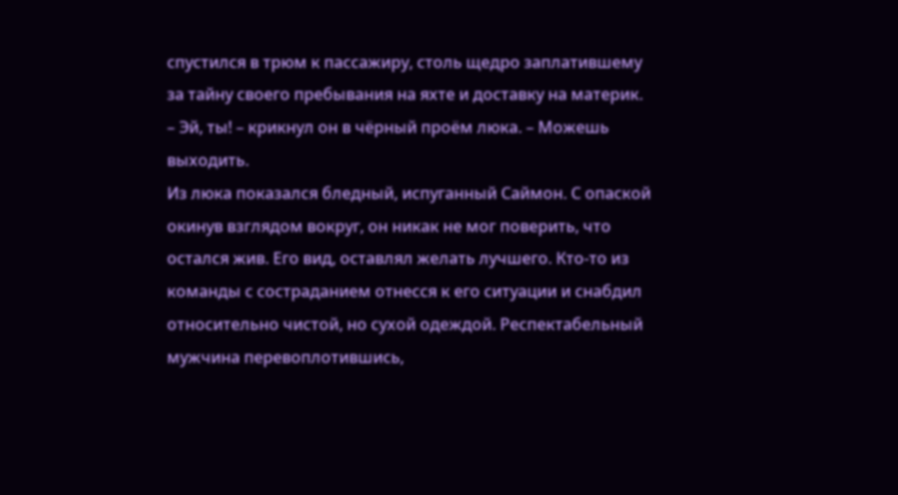спустился в трюм к пассажиру, столь щедро заплатившему за тайну своего пребывания на яхте и доставку на материк.
– Эй, ты! – крикнул он в чёрный проём люка. – Можешь выходить.
Из люка показался бледный, испуганный Саймон. С опаской окинув взглядом вокруг, он никак не мог поверить, что остался жив. Его вид, оставлял желать лучшего. Кто-то из команды с состраданием отнесся к его ситуации и снабдил относительно чистой, но сухой одеждой. Респектабельный мужчина перевоплотившись,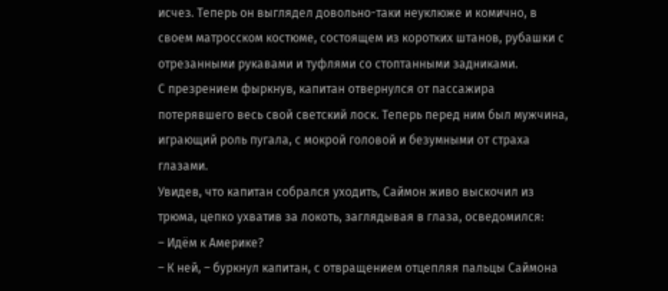исчез. Теперь он выглядел довольно-таки неуклюже и комично, в своем матросском костюме, состоящем из коротких штанов, рубашки с отрезанными рукавами и туфлями со стоптанными задниками.
С презрением фыркнув, капитан отвернулся от пассажира потерявшего весь свой светский лоск. Теперь перед ним был мужчина, играющий роль пугала, с мокрой головой и безумными от страха глазами.
Увидев, что капитан собрался уходить, Саймон живо выскочил из трюма, цепко ухватив за локоть, заглядывая в глаза, осведомился:
– Идём к Америке?
– К ней, – буркнул капитан, с отвращением отцепляя пальцы Саймона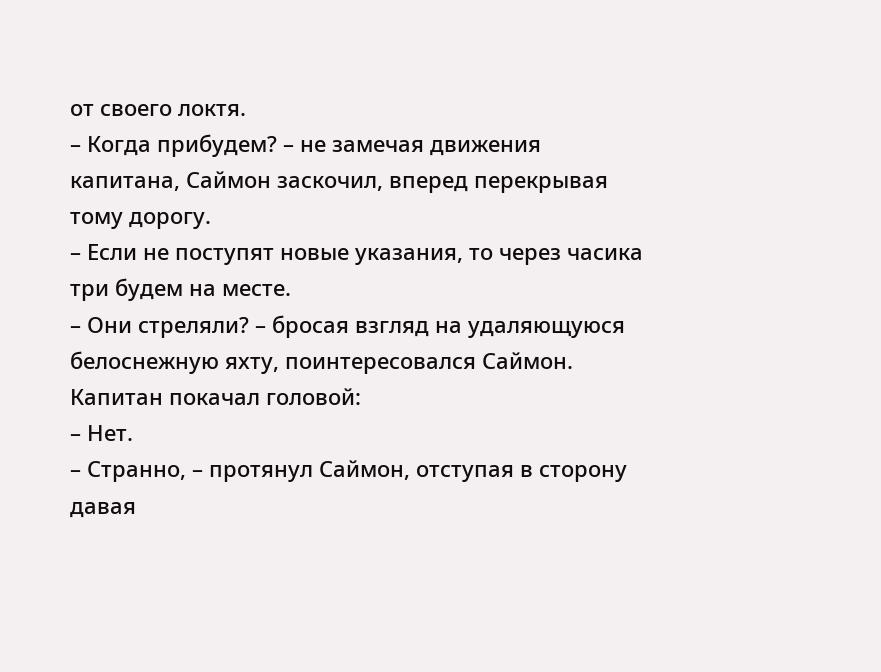от своего локтя.
– Когда прибудем? – не замечая движения капитана, Саймон заскочил, вперед перекрывая тому дорогу.
– Если не поступят новые указания, то через часика три будем на месте.
– Они стреляли? – бросая взгляд на удаляющуюся белоснежную яхту, поинтересовался Саймон.
Капитан покачал головой:
– Нет.
– Странно, – протянул Саймон, отступая в сторону давая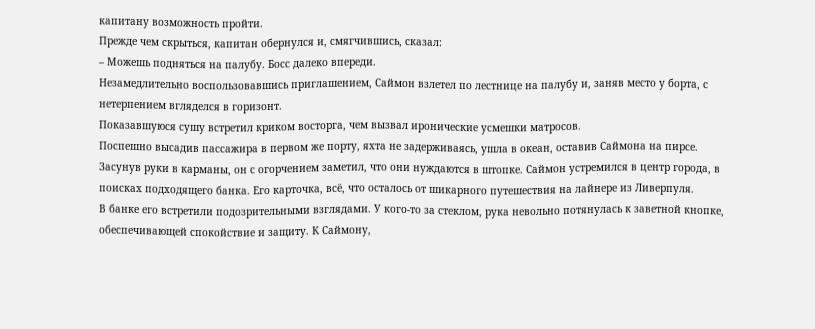капитану возможность пройти.
Прежде чем скрыться, капитан обернулся и, смягчившись, сказал:
– Можешь подняться на палубу. Босс далеко впереди.
Незамедлительно воспользовавшись приглашением, Саймон взлетел по лестнице на палубу и, заняв место у борта, с нетерпением вгляделся в горизонт.
Показавшуюся сушу встретил криком восторга, чем вызвал иронические усмешки матросов.
Поспешно высадив пассажира в первом же порту, яхта не задерживаясь, ушла в океан, оставив Саймона на пирсе.
Засунув руки в карманы, он с огорчением заметил, что они нуждаются в штопке. Саймон устремился в центр города, в поисках подходящего банка. Его карточка, всё, что осталось от шикарного путешествия на лайнере из Ливерпуля.
В банке его встретили подозрительными взглядами. У кого-то за стеклом, рука невольно потянулась к заветной кнопке, обеспечивающей спокойствие и защиту. К Саймону,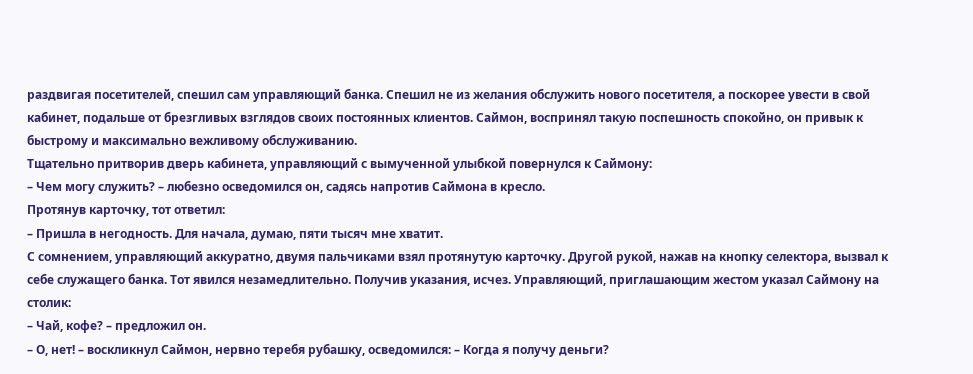раздвигая посетителей, спешил сам управляющий банка. Спешил не из желания обслужить нового посетителя, а поскорее увести в свой кабинет, подальше от брезгливых взглядов своих постоянных клиентов. Саймон, воспринял такую поспешность спокойно, он привык к быстрому и максимально вежливому обслуживанию.
Тщательно притворив дверь кабинета, управляющий с вымученной улыбкой повернулся к Саймону:
– Чем могу служить? – любезно осведомился он, садясь напротив Саймона в кресло.
Протянув карточку, тот ответил:
– Пришла в негодность. Для начала, думаю, пяти тысяч мне хватит.
С сомнением, управляющий аккуратно, двумя пальчиками взял протянутую карточку. Другой рукой, нажав на кнопку селектора, вызвал к себе служащего банка. Тот явился незамедлительно. Получив указания, исчез. Управляющий, приглашающим жестом указал Саймону на столик:
– Чай, кофе? – предложил он.
– О, нет! – воскликнул Саймон, нервно теребя рубашку, осведомился: – Когда я получу деньги?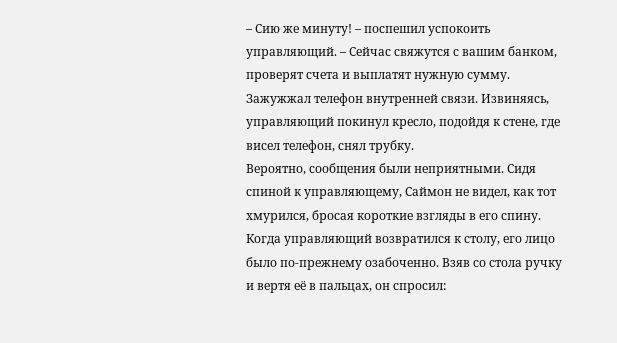– Сию же минуту! – поспешил успокоить управляющий. – Сейчас свяжутся с вашим банком, проверят счета и выплатят нужную сумму.
Зажужжал телефон внутренней связи. Извиняясь, управляющий покинул кресло, подойдя к стене, где висел телефон, снял трубку.
Вероятно, сообщения были неприятными. Сидя спиной к управляющему, Саймон не видел, как тот хмурился, бросая короткие взгляды в его спину. Когда управляющий возвратился к столу, его лицо было по-прежнему озабоченно. Взяв со стола ручку и вертя её в пальцах, он спросил: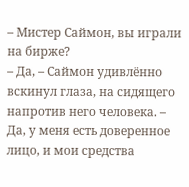– Мистер Саймон, вы играли на бирже?
– Да, – Саймон удивлённо вскинул глаза, на сидящего напротив него человека. – Да, у меня есть доверенное лицо, и мои средства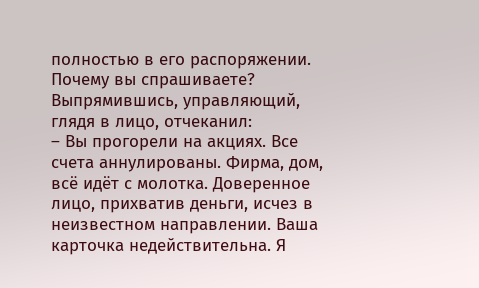полностью в его распоряжении. Почему вы спрашиваете?
Выпрямившись, управляющий, глядя в лицо, отчеканил:
– Вы прогорели на акциях. Все счета аннулированы. Фирма, дом, всё идёт с молотка. Доверенное лицо, прихватив деньги, исчез в неизвестном направлении. Ваша карточка недействительна. Я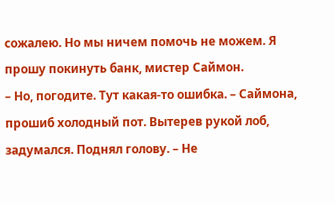сожалею. Но мы ничем помочь не можем. Я прошу покинуть банк, мистер Саймон.
– Но, погодите. Тут какая-то ошибка. – Саймона, прошиб холодный пот. Вытерев рукой лоб, задумался. Поднял голову. – Не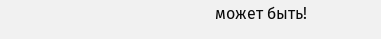может быть!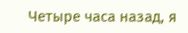Четыре часа назад, я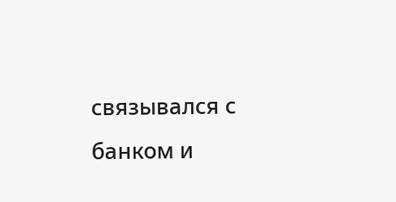связывался с банком и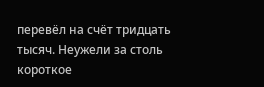перевёл на счёт тридцать тысяч. Неужели за столь короткое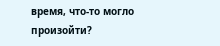время, что-то могло произойти?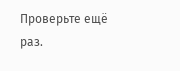Проверьте ещё раз.